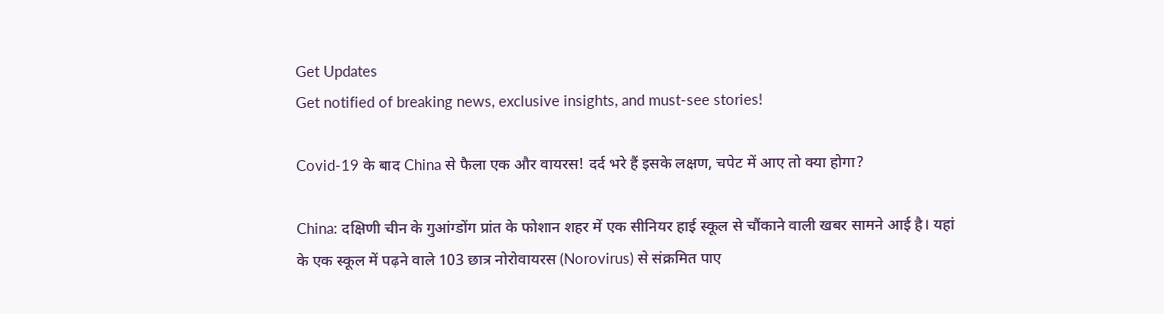Get Updates
Get notified of breaking news, exclusive insights, and must-see stories!

Covid-19 के बाद China से फैला एक और वायरस! दर्द भरे हैं इसके लक्षण, चपेट में आए तो क्या होगा?

China: दक्षिणी चीन के गुआंग्डोंग प्रांत के फोशान शहर में एक सीनियर हाई स्कूल से चौंकाने वाली खबर सामने आई है। यहां के एक स्कूल में पढ़ने वाले 103 छात्र नोरोवायरस (Norovirus) से संक्रमित पाए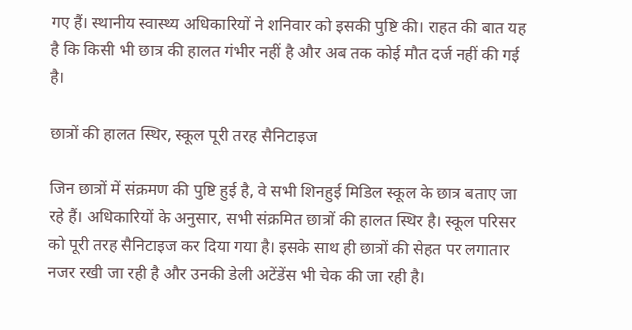गए हैं। स्थानीय स्वास्थ्य अधिकारियों ने शनिवार को इसकी पुष्टि की। राहत की बात यह है कि किसी भी छात्र की हालत गंभीर नहीं है और अब तक कोई मौत दर्ज नहीं की गई है।

छात्रों की हालत स्थिर, स्कूल पूरी तरह सैनिटाइज

जिन छात्रों में संक्रमण की पुष्टि हुई है, वे सभी शिनहुई मिडिल स्कूल के छात्र बताए जा रहे हैं। अधिकारियों के अनुसार, सभी संक्रमित छात्रों की हालत स्थिर है। स्कूल परिसर को पूरी तरह सैनिटाइज कर दिया गया है। इसके साथ ही छात्रों की सेहत पर लगातार नजर रखी जा रही है और उनकी डेली अटेंडेंस भी चेक की जा रही है।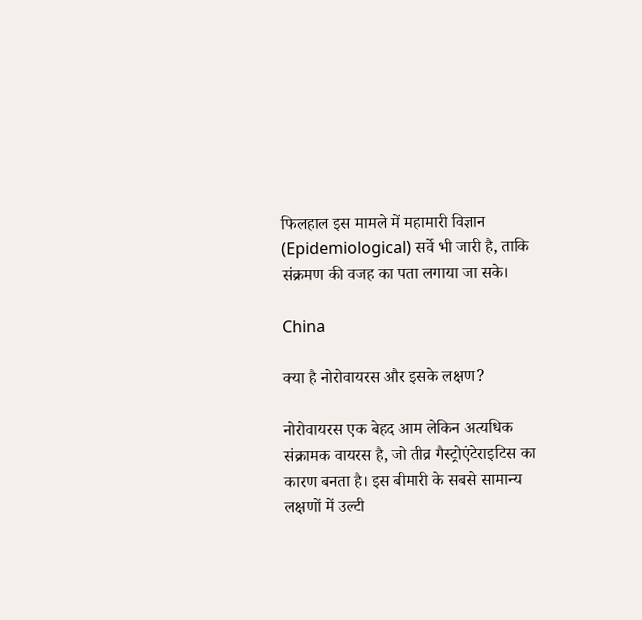फिलहाल इस मामले में महामारी विज्ञान (Epidemiological) सर्वे भी जारी है, ताकि संक्रमण की वजह का पता लगाया जा सके।

China

क्या है नोरोवायरस और इसके लक्षण?

नोरोवायरस एक बेहद आम लेकिन अत्यधिक संक्रामक वायरस है, जो तीव्र गैस्ट्रोएंटेराइटिस का कारण बनता है। इस बीमारी के सबसे सामान्य लक्षणों में उल्टी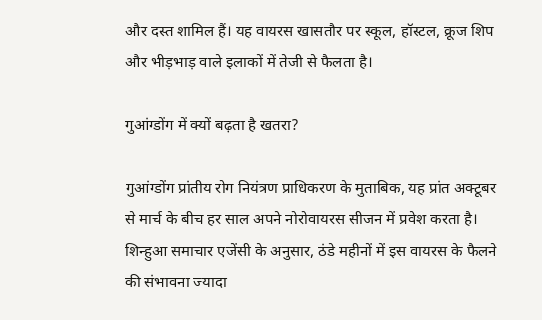और दस्त शामिल हैं। यह वायरस खासतौर पर स्कूल, हॉस्टल, क्रूज शिप और भीड़भाड़ वाले इलाकों में तेजी से फैलता है।

गुआंग्डोंग में क्यों बढ़ता है खतरा?

गुआंग्डोंग प्रांतीय रोग नियंत्रण प्राधिकरण के मुताबिक, यह प्रांत अक्टूबर से मार्च के बीच हर साल अपने नोरोवायरस सीजन में प्रवेश करता है। शिन्हुआ समाचार एजेंसी के अनुसार, ठंडे महीनों में इस वायरस के फैलने की संभावना ज्यादा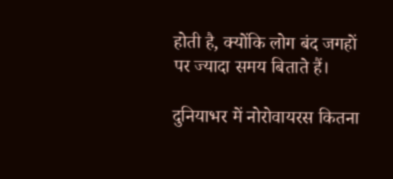होती है, क्योंकि लोग बंद जगहों पर ज्यादा समय बिताते हैं।

दुनियाभर में नोरोवायरस कितना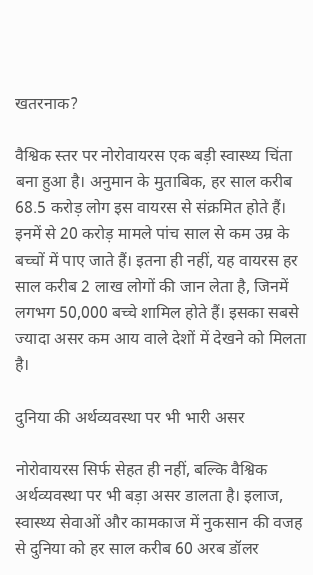खतरनाक?

वैश्विक स्तर पर नोरोवायरस एक बड़ी स्वास्थ्य चिंता बना हुआ है। अनुमान के मुताबिक, हर साल करीब 68.5 करोड़ लोग इस वायरस से संक्रमित होते हैं। इनमें से 20 करोड़ मामले पांच साल से कम उम्र के बच्चों में पाए जाते हैं। इतना ही नहीं, यह वायरस हर साल करीब 2 लाख लोगों की जान लेता है, जिनमें लगभग 50,000 बच्चे शामिल होते हैं। इसका सबसे ज्यादा असर कम आय वाले देशों में देखने को मिलता है।

दुनिया की अर्थव्यवस्था पर भी भारी असर

नोरोवायरस सिर्फ सेहत ही नहीं, बल्कि वैश्विक अर्थव्यवस्था पर भी बड़ा असर डालता है। इलाज, स्वास्थ्य सेवाओं और कामकाज में नुकसान की वजह से दुनिया को हर साल करीब 60 अरब डॉलर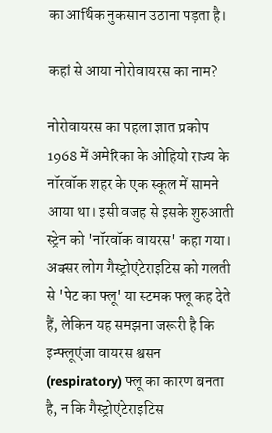का आर्थिक नुकसान उठाना पड़ता है।

कहां से आया नोरोवायरस का नाम?

नोरोवायरस का पहला ज्ञात प्रकोप 1968 में अमेरिका के ओहियो राज्य के नॉरवॉक शहर के एक स्कूल में सामने आया था। इसी वजह से इसके शुरुआती स्ट्रेन को 'नॉरवॉक वायरस' कहा गया। अक्सर लोग गैस्ट्रोएंटेराइटिस को गलती से 'पेट का फ्लू' या स्टमक फ्लू कह देते हैं, लेकिन यह समझना जरूरी है कि इन्फ्लूएंजा वायरस श्वसन (respiratory) फ्लू का कारण बनता है, न कि गैस्ट्रोएंटेराइटिस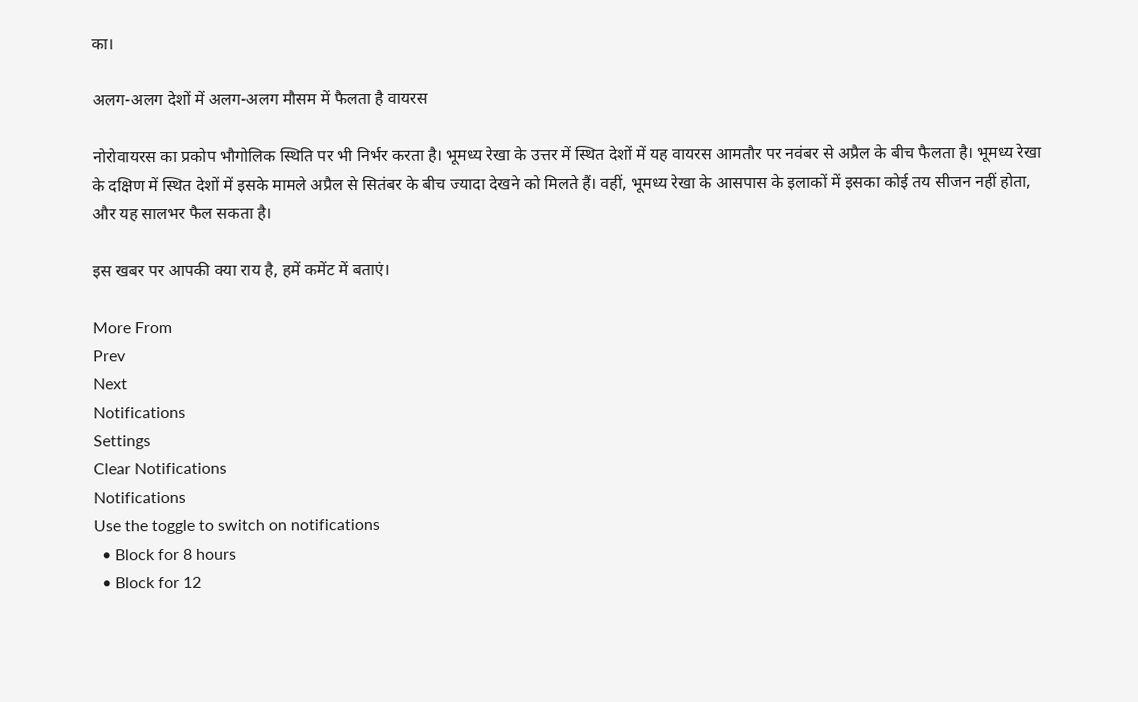का।

अलग-अलग देशों में अलग-अलग मौसम में फैलता है वायरस

नोरोवायरस का प्रकोप भौगोलिक स्थिति पर भी निर्भर करता है। भूमध्य रेखा के उत्तर में स्थित देशों में यह वायरस आमतौर पर नवंबर से अप्रैल के बीच फैलता है। भूमध्य रेखा के दक्षिण में स्थित देशों में इसके मामले अप्रैल से सितंबर के बीच ज्यादा देखने को मिलते हैं। वहीं, भूमध्य रेखा के आसपास के इलाकों में इसका कोई तय सीजन नहीं होता, और यह सालभर फैल सकता है।

इस खबर पर आपकी क्या राय है, हमें कमेंट में बताएं।

More From
Prev
Next
Notifications
Settings
Clear Notifications
Notifications
Use the toggle to switch on notifications
  • Block for 8 hours
  • Block for 12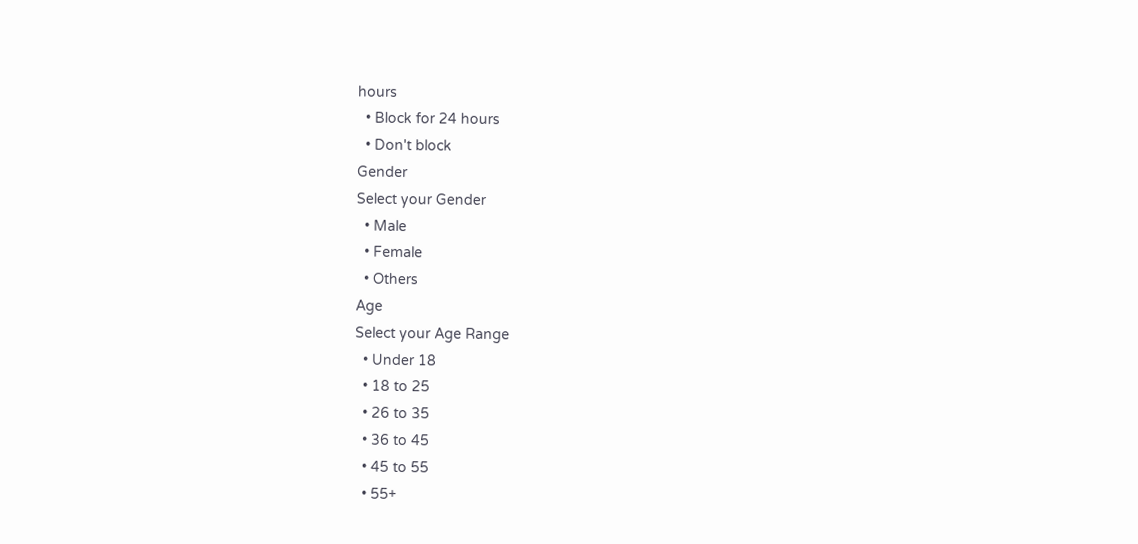hours
  • Block for 24 hours
  • Don't block
Gender
Select your Gender
  • Male
  • Female
  • Others
Age
Select your Age Range
  • Under 18
  • 18 to 25
  • 26 to 35
  • 36 to 45
  • 45 to 55
  • 55+